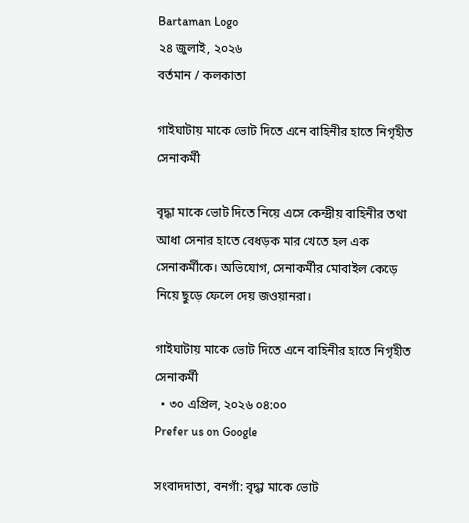Bartaman Logo
২৪ জুলাই, ২০২৬
বর্তমান / কলকাতা

গাইঘাটায় মাকে ভোট দিতে এনে বাহিনীর হাতে নিগৃহীত সেনাকর্মী

বৃদ্ধা মাকে ভোট দিতে নিয়ে এসে কেন্দ্রীয় বাহিনীর তথা আধা সেনার হাতে বেধড়ক মার খেতে হল এক সেনাকর্মীকে। অভিযোগ, সেনাকর্মীর মোবাইল কেড়ে নিয়ে ছুড়ে ফেলে দেয় জওয়ানরা।

গাইঘাটায় মাকে ভোট দিতে এনে বাহিনীর হাতে নিগৃহীত সেনাকর্মী
  • ৩০ এপ্রিল, ২০২৬ ০৪:০০
Prefer us on Google

সংবাদদাতা, বনগাঁ: বৃদ্ধা মাকে ভোট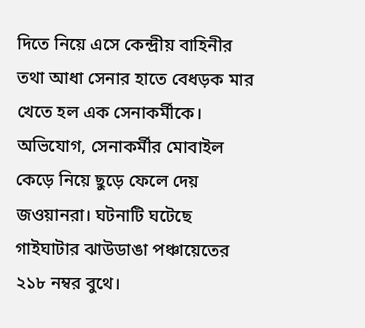দিতে নিয়ে এসে কেন্দ্রীয় বাহিনীর তথা আধা সেনার হাতে বেধড়ক মার খেতে হল এক সেনাকর্মীকে। অভিযোগ, সেনাকর্মীর মোবাইল কেড়ে নিয়ে ছুড়ে ফেলে দেয় জওয়ানরা। ঘটনাটি ঘটেছে গাইঘাটার ঝাউডাঙা পঞ্চায়েতের ২১৮ নম্বর বুথে।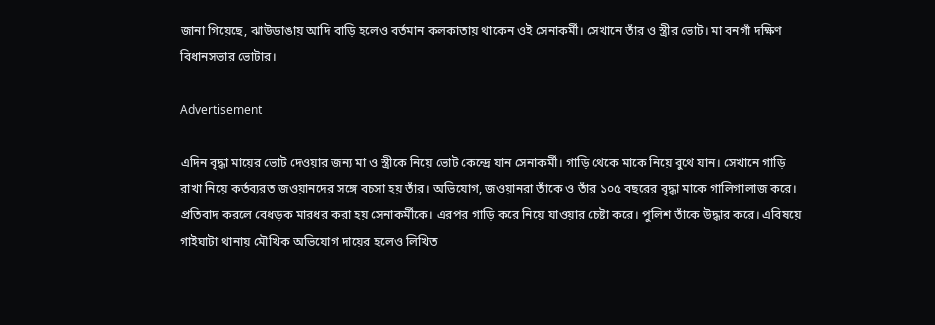জানা গিয়েছে, ঝাউডাঙায় আদি বাড়ি হলেও বর্তমান কলকাতায় থাকেন ওই সেনাকর্মী। সেখানে তাঁর ও স্ত্রীর ভোট। মা বনগাঁ দক্ষিণ বিধানসভার ভোটার।

Advertisement

এদিন বৃদ্ধা মায়ের ভোট দেওয়ার জন্য মা ও স্ত্রীকে নিয়ে ভোট কেন্দ্রে যান সেনাকর্মী। গাড়ি থেকে মাকে নিয়ে বুথে যান। সেখানে গাড়ি রাখা নিয়ে কর্তব্যরত জওয়ানদের সঙ্গে বচসা হয় তাঁর। অভিযোগ, জওয়ানরা তাঁকে ও তাঁর ১০৫ বছরের বৃদ্ধা মাকে গালিগালাজ করে। প্রতিবাদ করলে বেধড়ক মারধর করা হয় সেনাকর্মীকে। এরপর গাড়ি করে নিয়ে যাওয়ার চেষ্টা করে। পুলিশ তাঁকে উদ্ধার করে। এবিষয়ে গাইঘাটা থানায় মৌখিক অভিযোগ দায়ের হলেও লিখিত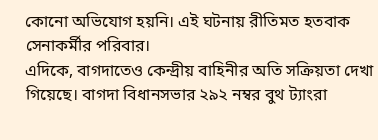কোনো অভিযোগ হয়নি। এই ঘটনায় রীতিমত হতবাক সেনাকর্মীর পরিবার।
এদিকে, বাগদাতেও কেন্দ্রীয় বাহিনীর অতি সক্রিয়তা দেখা গিয়েছে। বাগদা বিধানসভার ২৯২ নম্বর বুথ ট্যাংরা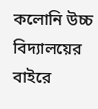কলোনি উচ্চ বিদ্যালয়ের বাইরে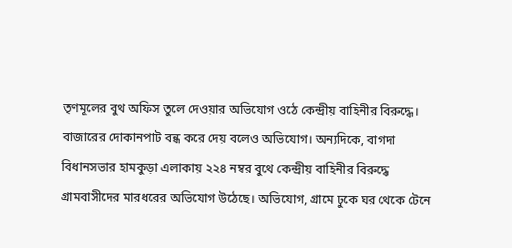তৃণমূলের বুথ অফিস তুলে দেওয়ার অভিযোগ ওঠে কেন্দ্রীয় বাহিনীর বিরুদ্ধে। বাজারের দোকানপাট বন্ধ করে দেয় বলেও অভিযোগ। অন্যদিকে, বাগদা বিধানসভার হামকুড়া এলাকায় ২২৪ নম্বর বুথে কেন্দ্রীয় বাহিনীর বিরুদ্ধে গ্রামবাসীদের মারধরের অভিযোগ উঠেছে। অভিযোগ, গ্রামে ঢুকে ঘর থেকে টেনে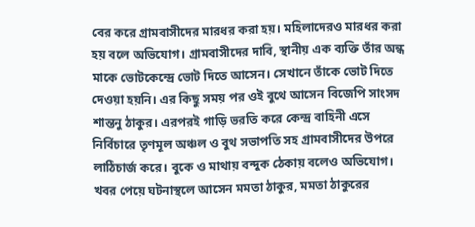বের করে গ্রামবাসীদের মারধর করা হয়। মহিলাদেরও মারধর করা হয় বলে অভিযোগ। গ্রামবাসীদের দাবি, স্থানীয় এক ব্যক্তি তাঁর অন্ধ মাকে ভোটকেন্দ্রে ভোট দিতে আসেন। সেখানে তাঁকে ভোট দিতে দেওয়া হয়নি। এর কিছু সময় পর ওই বুথে আসেন বিজেপি সাংসদ শান্তনু ঠাকুর। এরপরই গাড়ি ভরতি করে কেন্দ্র বাহিনী এসে নির্বিচারে তৃণমূল অঞ্চল ও বুথ সভাপতি সহ গ্রামবাসীদের উপরে লাঠিচার্জ করে। বুকে ও মাথায় বন্দুক ঠেকায় বলেও অভিযোগ। খবর পেয়ে ঘটনাস্থলে আসেন মমতা ঠাকুর, মমতা ঠাকুরের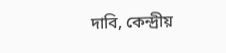দাবি, কেন্দ্রীয়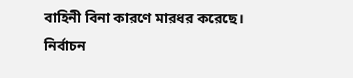বাহিনী বিনা কারণে মারধর করেছে। নির্বাচন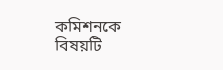কমিশনকে বিষয়টি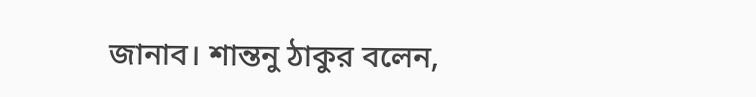জানাব। শান্তনু ঠাকুর বলেন,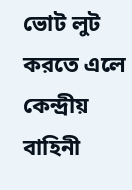ভোট লুট করতে এলে কেন্দ্রীয় বাহিনী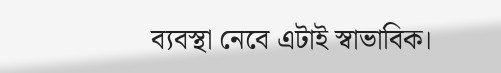ব্যবস্থা নেবে এটাই স্বাভাবিক।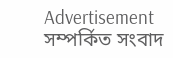Advertisement
সম্পর্কিত সংবাদ